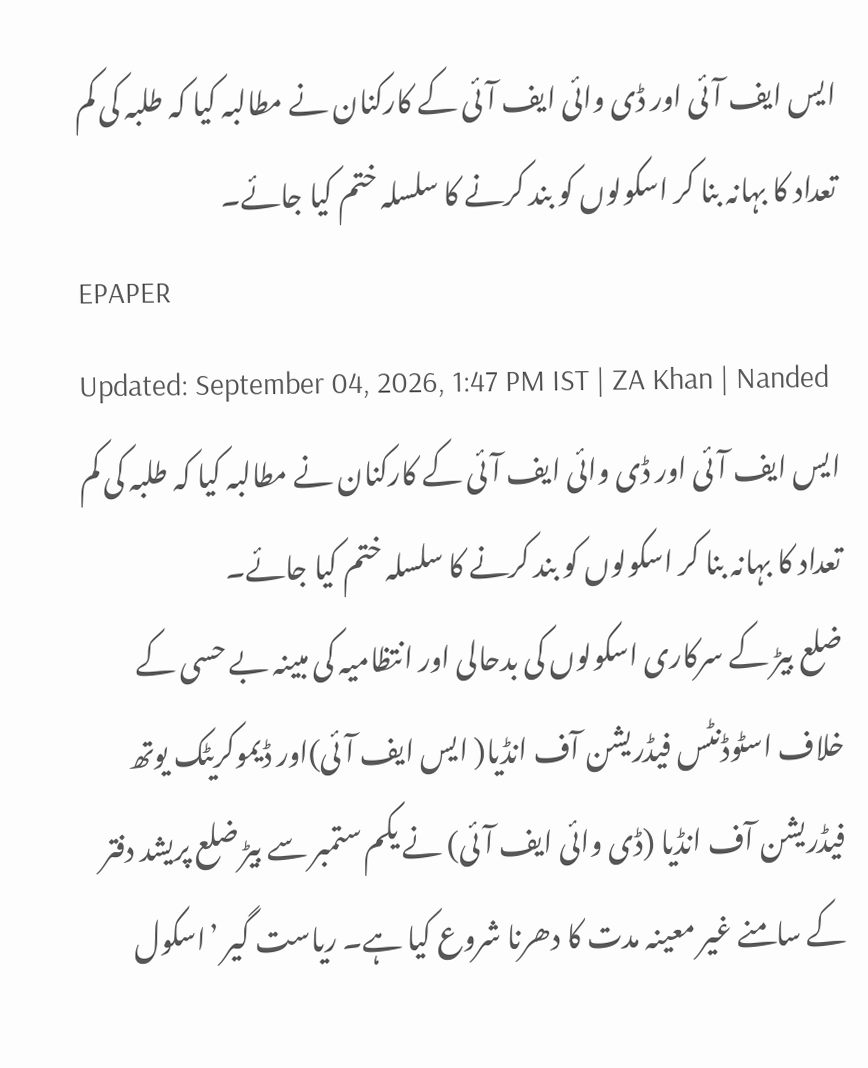ایس ایف آئی اور ڈی وائی ایف آئی کے کارکنان نے مطالبہ کیا کہ طلبہ کی کم تعداد کا بہانہ بنا کر اسکولوں کو بند کرنے کا سلسلہ ختم کیا جائے۔
EPAPER
Updated: September 04, 2026, 1:47 PM IST | ZA Khan | Nanded
ایس ایف آئی اور ڈی وائی ایف آئی کے کارکنان نے مطالبہ کیا کہ طلبہ کی کم تعداد کا بہانہ بنا کر اسکولوں کو بند کرنے کا سلسلہ ختم کیا جائے۔
ضلع بیڑ کے سرکاری اسکولوں کی بدحالی اور انتظامیہ کی مبینہ بے حسی کے خلاف اسٹوڈنٹس فیڈریشن آف انڈیا( ایس ایف آئی)اور ڈیموکریٹک یوتھ فیڈریشن آف انڈیا (ڈی وائی ایف آئی) نے یکم ستمبر سے بیڑ ضلع پریشد دفتر کے سامنے غیر معینہ مدت کا دھرنا شروع کیا ہے۔ ریاست گیر ’اسکول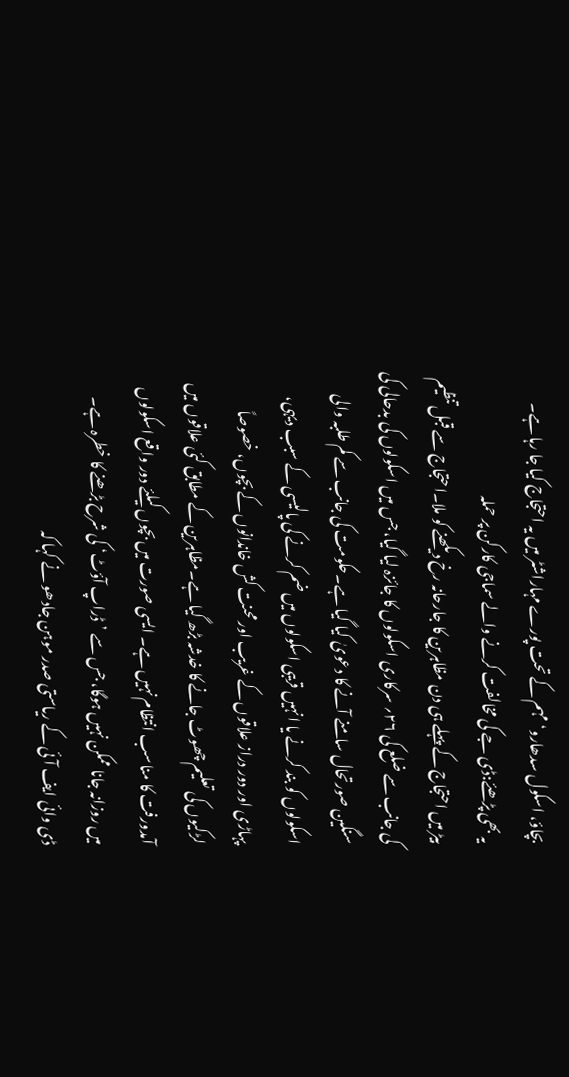بچاؤ، اسکول سدھارو‘ مہم کے تحت پورے مہاراشٹر میں یہ احتجاج کیا جا رہا ہے۔
یہ بھی پڑھئے:ڈی جے کی مخالفت کرنے والے سماجی کارکن پر حملہ
بیڑ میں احتجاج کے پہلے ہی دن مظاہرین کا جارحانہ رخ دیکھنے کو ملا۔احتجاج سے قبل تنظیم کی جانب سے ضلع کی ۲۶؍ سرکاری اسکولوں کا جائزہ لیا گیا، جس میں اسکولوں کی بدحالی کی سنگین صورتحال سامنے آنے کا دعویٰ کیا گیا ہے۔حکومت کی جانب سے کم طلبہ والی اسکولوں کو بند کرنے یا انہیں قریبی اسکولوں میں ضم کرنے کی پالیسی کے سبب دیہی، پہاڑی اور دور دراز علاقوں کے غریب اور محنت کش خاندانوں کے بچوں، خصوصاً لڑکیوں کی تعلیم چھوٹ جانے کا خدشہ بڑھ گیا ہے۔مظاہرین کے مطابق کئی علاقوں میں آمدورفت کا مناسب انتظام نہیں ہے۔ ایسی صورت میں بچوں کیلئے دور واقع اسکولوں میں روزانہ جانا ممکن نہیں ہوگا، جس سے ’ڈراپ آؤٹ‘ کی شرح بڑھنے کا خطرہ ہے۔
ڈی وائی ایف آئی کے ریاستی صدر موہن جادھو نے کہا کہ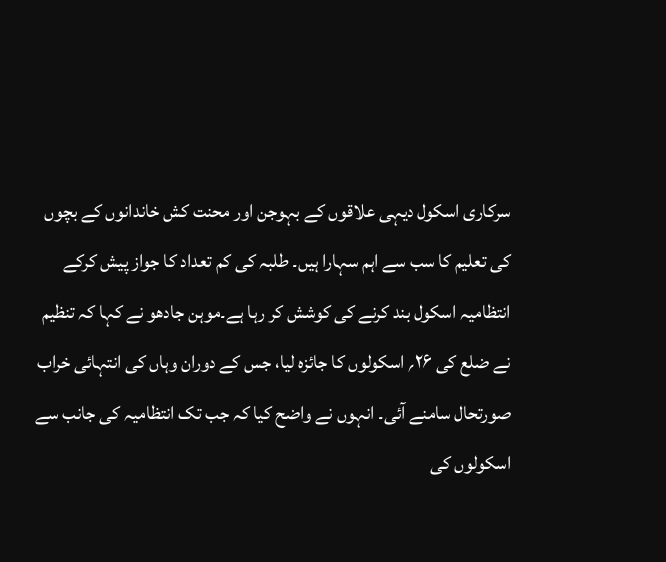سرکاری اسکول دیہی علاقوں کے بہوجن اور محنت کش خاندانوں کے بچوں کی تعلیم کا سب سے اہم سہارا ہیں۔ طلبہ کی کم تعداد کا جواز پیش کرکے انتظامیہ اسکول بند کرنے کی کوشش کر رہا ہے۔موہن جادھو نے کہا کہ تنظیم نے ضلع کی ۲۶؍ اسکولوں کا جائزہ لیا، جس کے دوران وہاں کی انتہائی خراب صورتحال سامنے آئی۔ انہوں نے واضح کیا کہ جب تک انتظامیہ کی جانب سے اسکولوں کی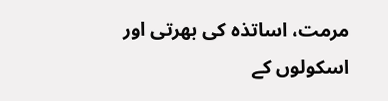مرمت، اساتذہ کی بھرتی اور اسکولوں کے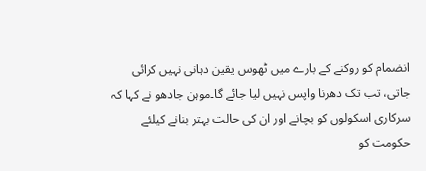انضمام کو روکنے کے بارے میں ٹھوس یقین دہانی نہیں کرائی جاتی، تب تک دھرنا واپس نہیں لیا جائے گا۔موہن جادھو نے کہا کہ سرکاری اسکولوں کو بچانے اور ان کی حالت بہتر بنانے کیلئے حکومت کو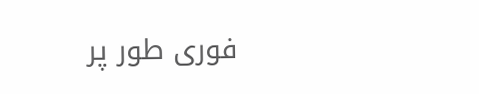فوری طور پر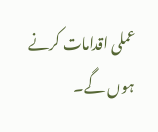عملی اقدامات کرنے ہوں گے۔